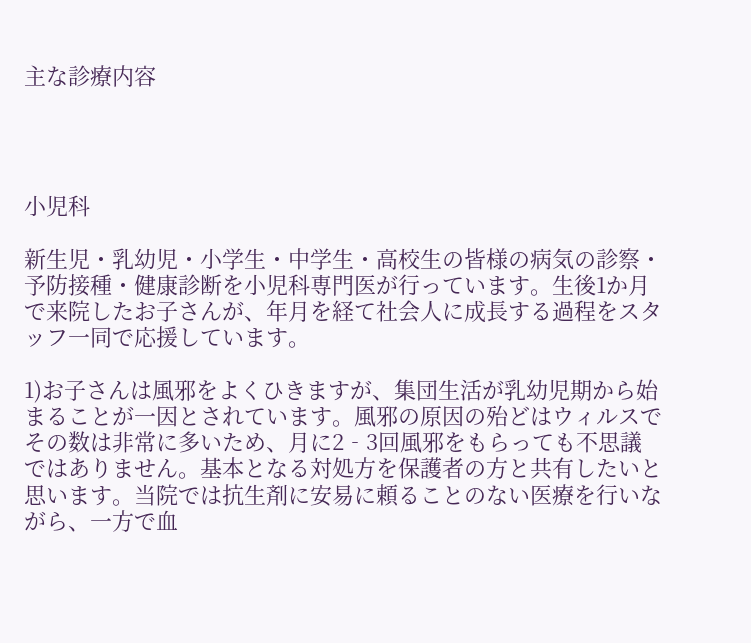主な診療内容




小児科

新生児・乳幼児・小学生・中学生・高校生の皆様の病気の診察・予防接種・健康診断を小児科専門医が行っています。生後1か月で来院したお子さんが、年月を経て社会人に成長する過程をスタッフ一同で応援しています。

1)お子さんは風邪をよくひきますが、集団生活が乳幼児期から始まることが一因とされています。風邪の原因の殆どはウィルスでその数は非常に多いため、月に2‐3回風邪をもらっても不思議ではありません。基本となる対処方を保護者の方と共有したいと思います。当院では抗生剤に安易に頼ることのない医療を行いながら、一方で血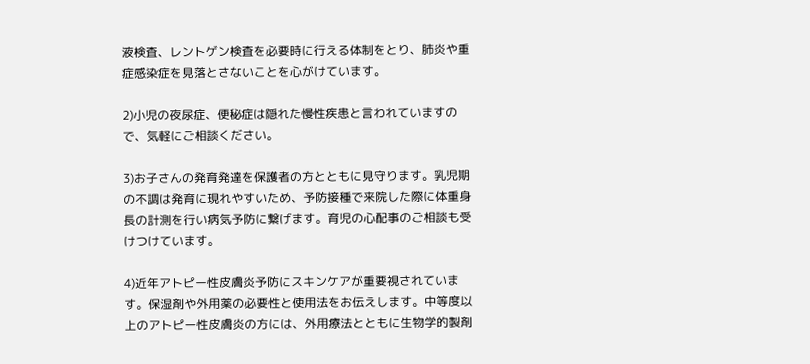液検査、レントゲン検査を必要時に行える体制をとり、肺炎や重症感染症を見落とさないことを心がけています。

2)小児の夜尿症、便秘症は隠れた慢性疾患と言われていますので、気軽にご相談ください。

3)お子さんの発育発達を保護者の方とともに見守ります。乳児期の不調は発育に現れやすいため、予防接種で来院した際に体重身長の計測を行い病気予防に繋げます。育児の心配事のご相談も受けつけています。

4)近年アトピー性皮膚炎予防にスキンケアが重要視されています。保湿剤や外用薬の必要性と使用法をお伝えします。中等度以上のアトピー性皮膚炎の方には、外用療法とともに生物学的製剤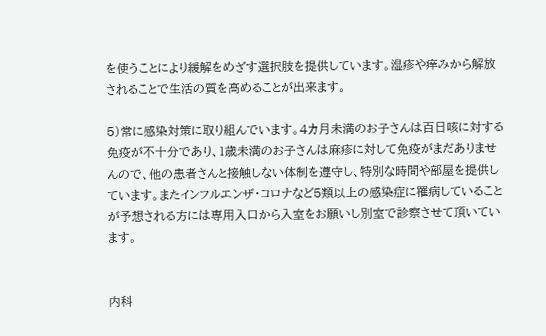を使うことにより緩解をめざす選択肢を提供しています。湿疹や痒みから解放されることで生活の質を高めることが出来ます。

5)常に感染対策に取り組んでいます。4カ月未満のお子さんは百日咳に対する免疫が不十分であり、1歳未満のお子さんは麻疹に対して免疫がまだありませんので、他の患者さんと接触しない体制を遵守し、特別な時間や部屋を提供しています。またインフルエンザ・コロナなど5類以上の感染症に罹病していることが予想される方には専用入口から入室をお願いし別室で診察させて頂いています。


内科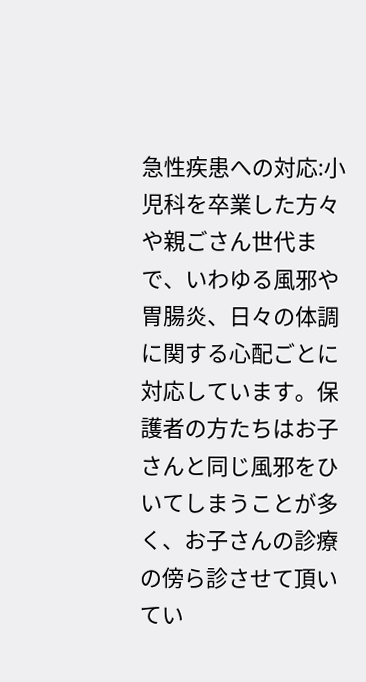急性疾患への対応:小児科を卒業した方々や親ごさん世代まで、いわゆる風邪や胃腸炎、日々の体調に関する心配ごとに対応しています。保護者の方たちはお子さんと同じ風邪をひいてしまうことが多く、お子さんの診療の傍ら診させて頂いてい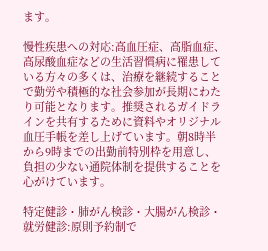ます。

慢性疾患への対応:高血圧症、高脂血症、高尿酸血症などの生活習慣病に罹患している方々の多くは、治療を継続することで勤労や積極的な社会参加が長期にわたり可能となります。推奨されるガイドラインを共有するために資料やオリジナル血圧手帳を差し上げています。朝8時半から9時までの出勤前特別枠を用意し、負担の少ない通院体制を提供することを心がけています。

特定健診・肺がん検診・大腸がん検診・就労健診:原則予約制で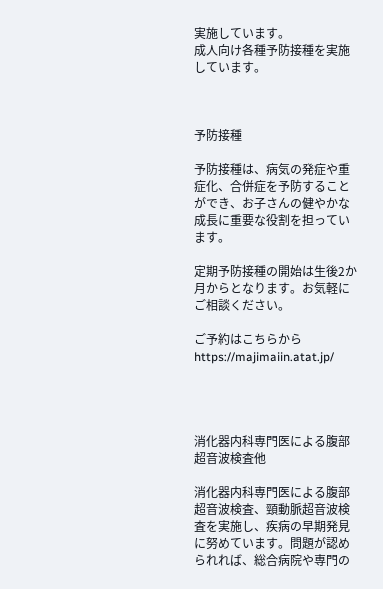実施しています。
成人向け各種予防接種を実施しています。



予防接種

予防接種は、病気の発症や重症化、合併症を予防することができ、お子さんの健やかな成長に重要な役割を担っています。

定期予防接種の開始は生後2か月からとなります。お気軽にご相談ください。

ご予約はこちらから https://majimaiin.atat.jp/




消化器内科専門医による腹部超音波検査他

消化器内科専門医による腹部超音波検査、頸動脈超音波検査を実施し、疾病の早期発見に努めています。問題が認められれば、総合病院や専門の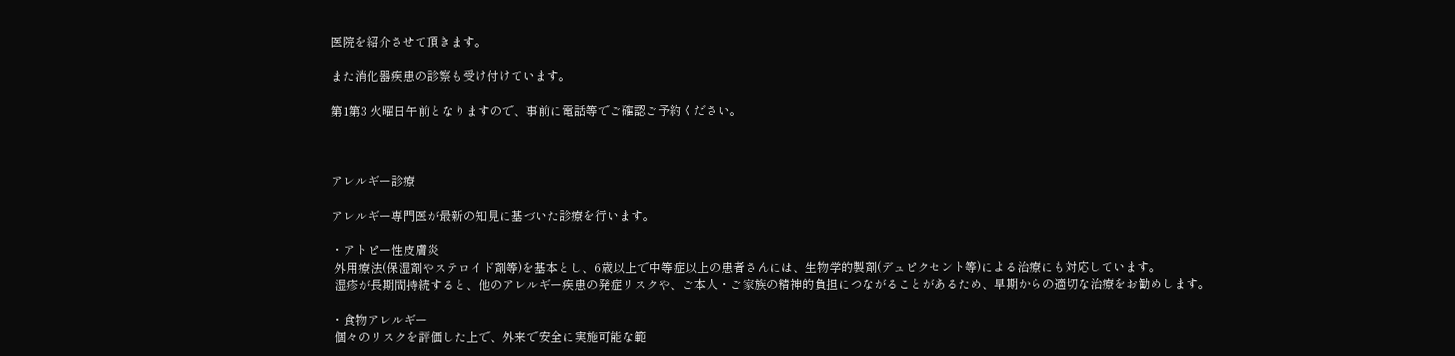医院を紹介させて頂きます。

また消化器疾患の診察も受け付けています。

第1第3 火曜日午前となりますので、事前に電話等でご確認ご予約ください。



アレルギー診療

アレルギー専門医が最新の知見に基づいた診療を行います。

・アトピー性皮膚炎
 外用療法(保湿剤やステロイド剤等)を基本とし、6歳以上で中等症以上の患者さんには、生物学的製剤(デュピクセント等)による治療にも対応しています。
 湿疹が長期間持続すると、他のアレルギー疾患の発症リスクや、ご本人・ご家族の精神的負担につながることがあるため、早期からの適切な治療をお勧めします。

・食物アレルギー
 個々のリスクを評価した上で、外来で安全に実施可能な範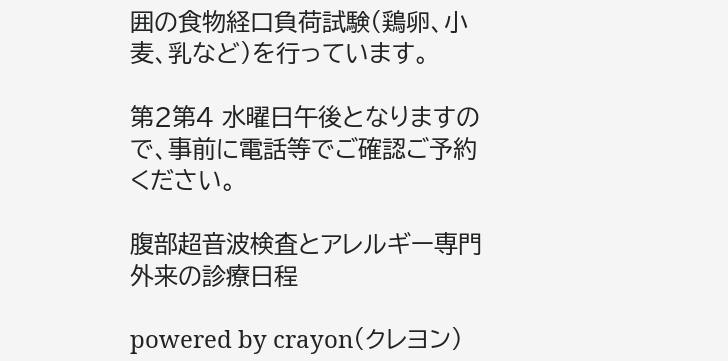囲の食物経口負荷試験(鶏卵、小麦、乳など)を行っています。

第2第4 水曜日午後となりますので、事前に電話等でご確認ご予約ください。

腹部超音波検査とアレルギー専門外来の診療日程

powered by crayon(クレヨン)